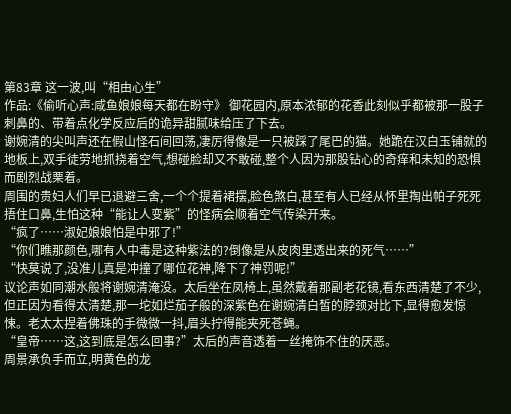第83章 这一波,叫“相由心生”
作品:《偷听心声:咸鱼娘娘每天都在盼守》 御花园内,原本浓郁的花香此刻似乎都被那一股子刺鼻的、带着点化学反应后的诡异甜腻味给压了下去。
谢婉清的尖叫声还在假山怪石间回荡,凄厉得像是一只被踩了尾巴的猫。她跪在汉白玉铺就的地板上,双手徒劳地抓挠着空气,想碰脸却又不敢碰,整个人因为那股钻心的奇痒和未知的恐惧而剧烈战栗着。
周围的贵妇人们早已退避三舍,一个个提着裙摆,脸色煞白,甚至有人已经从怀里掏出帕子死死捂住口鼻,生怕这种“能让人变紫”的怪病会顺着空气传染开来。
“疯了……淑妃娘娘怕是中邪了!”
“你们瞧那颜色,哪有人中毒是这种紫法的?倒像是从皮肉里透出来的死气……”
“快莫说了,没准儿真是冲撞了哪位花神,降下了神罚呢!”
议论声如同潮水般将谢婉清淹没。太后坐在凤椅上,虽然戴着那副老花镜,看东西清楚了不少,但正因为看得太清楚,那一坨如烂茄子般的深紫色在谢婉清白皙的脖颈对比下,显得愈发惊悚。老太太捏着佛珠的手微微一抖,眉头拧得能夹死苍蝇。
“皇帝……这,这到底是怎么回事?”太后的声音透着一丝掩饰不住的厌恶。
周景承负手而立,明黄色的龙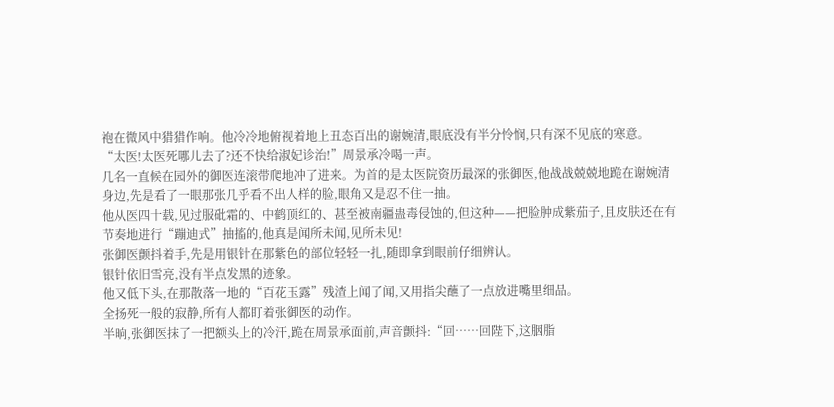袍在微风中猎猎作响。他冷冷地俯视着地上丑态百出的谢婉清,眼底没有半分怜悯,只有深不见底的寒意。
“太医!太医死哪儿去了?还不快给淑妃诊治!”周景承冷喝一声。
几名一直候在园外的御医连滚带爬地冲了进来。为首的是太医院资历最深的张御医,他战战兢兢地跪在谢婉清身边,先是看了一眼那张几乎看不出人样的脸,眼角又是忍不住一抽。
他从医四十载,见过服砒霜的、中鹤顶红的、甚至被南疆蛊毒侵蚀的,但这种——把脸肿成紫茄子,且皮肤还在有节奏地进行“蹦迪式”抽搐的,他真是闻所未闻,见所未见!
张御医颤抖着手,先是用银针在那紫色的部位轻轻一扎,随即拿到眼前仔细辨认。
银针依旧雪亮,没有半点发黑的迹象。
他又低下头,在那散落一地的“百花玉露”残渣上闻了闻,又用指尖蘸了一点放进嘴里细品。
全扬死一般的寂静,所有人都盯着张御医的动作。
半晌,张御医抹了一把额头上的冷汗,跪在周景承面前,声音颤抖:“回……回陛下,这胭脂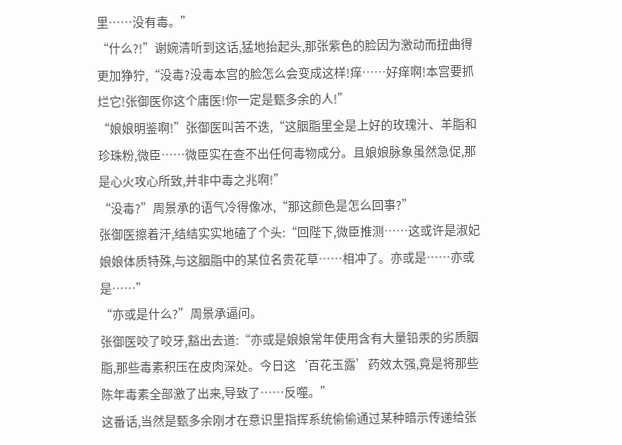里……没有毒。”
“什么?!”谢婉清听到这话,猛地抬起头,那张紫色的脸因为激动而扭曲得更加狰狞,“没毒?没毒本宫的脸怎么会变成这样!痒……好痒啊!本宫要抓烂它!张御医你这个庸医!你一定是甄多余的人!”
“娘娘明鉴啊!”张御医叫苦不迭,“这胭脂里全是上好的玫瑰汁、羊脂和珍珠粉,微臣……微臣实在查不出任何毒物成分。且娘娘脉象虽然急促,那是心火攻心所致,并非中毒之兆啊!”
“没毒?”周景承的语气冷得像冰,“那这颜色是怎么回事?”
张御医擦着汗,结结实实地磕了个头:“回陛下,微臣推测……这或许是淑妃娘娘体质特殊,与这胭脂中的某位名贵花草……相冲了。亦或是……亦或是……”
“亦或是什么?”周景承逼问。
张御医咬了咬牙,豁出去道:“亦或是娘娘常年使用含有大量铅汞的劣质胭脂,那些毒素积压在皮肉深处。今日这‘百花玉露’药效太强,竟是将那些陈年毒素全部激了出来,导致了……反噬。”
这番话,当然是甄多余刚才在意识里指挥系统偷偷通过某种暗示传递给张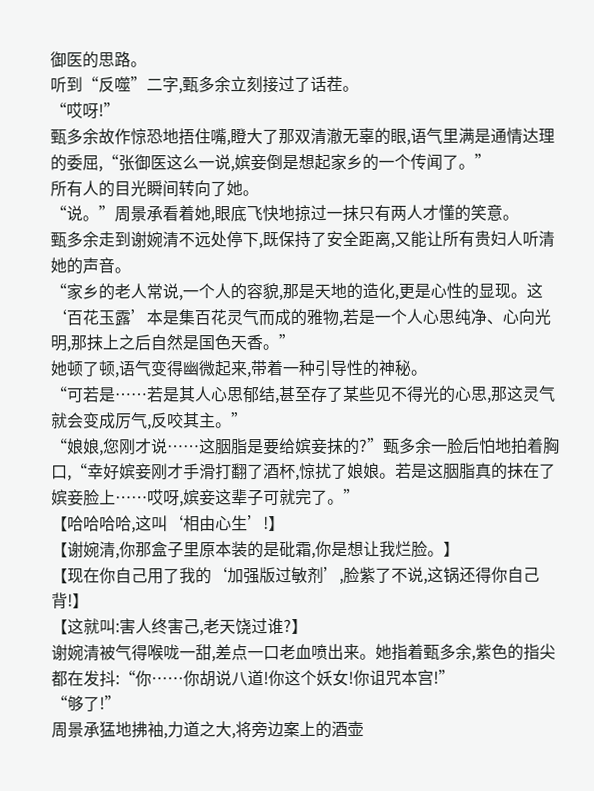御医的思路。
听到“反噬”二字,甄多余立刻接过了话茬。
“哎呀!”
甄多余故作惊恐地捂住嘴,瞪大了那双清澈无辜的眼,语气里满是通情达理的委屈,“张御医这么一说,嫔妾倒是想起家乡的一个传闻了。”
所有人的目光瞬间转向了她。
“说。”周景承看着她,眼底飞快地掠过一抹只有两人才懂的笑意。
甄多余走到谢婉清不远处停下,既保持了安全距离,又能让所有贵妇人听清她的声音。
“家乡的老人常说,一个人的容貌,那是天地的造化,更是心性的显现。这‘百花玉露’本是集百花灵气而成的雅物,若是一个人心思纯净、心向光明,那抹上之后自然是国色天香。”
她顿了顿,语气变得幽微起来,带着一种引导性的神秘。
“可若是……若是其人心思郁结,甚至存了某些见不得光的心思,那这灵气就会变成厉气,反咬其主。”
“娘娘,您刚才说……这胭脂是要给嫔妾抹的?”甄多余一脸后怕地拍着胸口,“幸好嫔妾刚才手滑打翻了酒杯,惊扰了娘娘。若是这胭脂真的抹在了嫔妾脸上……哎呀,嫔妾这辈子可就完了。”
【哈哈哈哈,这叫‘相由心生’!】
【谢婉清,你那盒子里原本装的是砒霜,你是想让我烂脸。】
【现在你自己用了我的‘加强版过敏剂’,脸紫了不说,这锅还得你自己背!】
【这就叫:害人终害己,老天饶过谁?】
谢婉清被气得喉咙一甜,差点一口老血喷出来。她指着甄多余,紫色的指尖都在发抖:“你……你胡说八道!你这个妖女!你诅咒本宫!”
“够了!”
周景承猛地拂袖,力道之大,将旁边案上的酒壶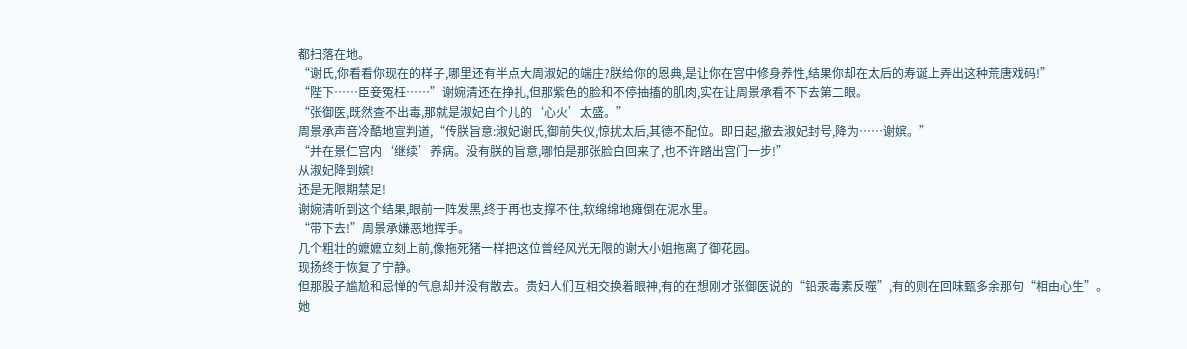都扫落在地。
“谢氏,你看看你现在的样子,哪里还有半点大周淑妃的端庄?朕给你的恩典,是让你在宫中修身养性,结果你却在太后的寿诞上弄出这种荒唐戏码!”
“陛下……臣妾冤枉……”谢婉清还在挣扎,但那紫色的脸和不停抽搐的肌肉,实在让周景承看不下去第二眼。
“张御医,既然查不出毒,那就是淑妃自个儿的‘心火’太盛。”
周景承声音冷酷地宣判道,“传朕旨意:淑妃谢氏,御前失仪,惊扰太后,其德不配位。即日起,撤去淑妃封号,降为……谢嫔。”
“并在景仁宫内‘继续’养病。没有朕的旨意,哪怕是那张脸白回来了,也不许踏出宫门一步!”
从淑妃降到嫔!
还是无限期禁足!
谢婉清听到这个结果,眼前一阵发黑,终于再也支撑不住,软绵绵地瘫倒在泥水里。
“带下去!”周景承嫌恶地挥手。
几个粗壮的嬷嬷立刻上前,像拖死猪一样把这位曾经风光无限的谢大小姐拖离了御花园。
现扬终于恢复了宁静。
但那股子尴尬和忌惮的气息却并没有散去。贵妇人们互相交换着眼神,有的在想刚才张御医说的“铅汞毒素反噬”,有的则在回味甄多余那句“相由心生”。
她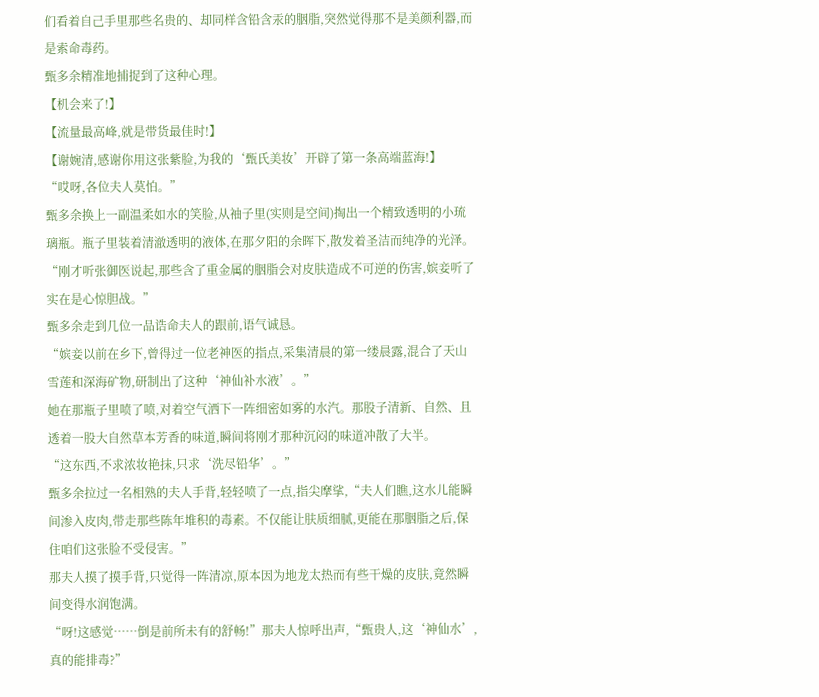们看着自己手里那些名贵的、却同样含铅含汞的胭脂,突然觉得那不是美颜利器,而是索命毒药。
甄多余精准地捕捉到了这种心理。
【机会来了!】
【流量最高峰,就是带货最佳时!】
【谢婉清,感谢你用这张紫脸,为我的‘甄氏美妆’开辟了第一条高端蓝海!】
“哎呀,各位夫人莫怕。”
甄多余换上一副温柔如水的笑脸,从袖子里(实则是空间)掏出一个精致透明的小琉璃瓶。瓶子里装着清澈透明的液体,在那夕阳的余晖下,散发着圣洁而纯净的光泽。
“刚才听张御医说起,那些含了重金属的胭脂会对皮肤造成不可逆的伤害,嫔妾听了实在是心惊胆战。”
甄多余走到几位一品诰命夫人的跟前,语气诚恳。
“嫔妾以前在乡下,曾得过一位老神医的指点,采集清晨的第一缕晨露,混合了天山雪莲和深海矿物,研制出了这种‘神仙补水液’。”
她在那瓶子里喷了喷,对着空气洒下一阵细密如雾的水汽。那股子清新、自然、且透着一股大自然草本芳香的味道,瞬间将刚才那种沉闷的味道冲散了大半。
“这东西,不求浓妆艳抹,只求‘洗尽铅华’。”
甄多余拉过一名相熟的夫人手背,轻轻喷了一点,指尖摩挲,“夫人们瞧,这水儿能瞬间渗入皮肉,带走那些陈年堆积的毒素。不仅能让肤质细腻,更能在那胭脂之后,保住咱们这张脸不受侵害。”
那夫人摸了摸手背,只觉得一阵清凉,原本因为地龙太热而有些干燥的皮肤,竟然瞬间变得水润饱满。
“呀!这感觉……倒是前所未有的舒畅!”那夫人惊呼出声,“甄贵人,这‘神仙水’,真的能排毒?”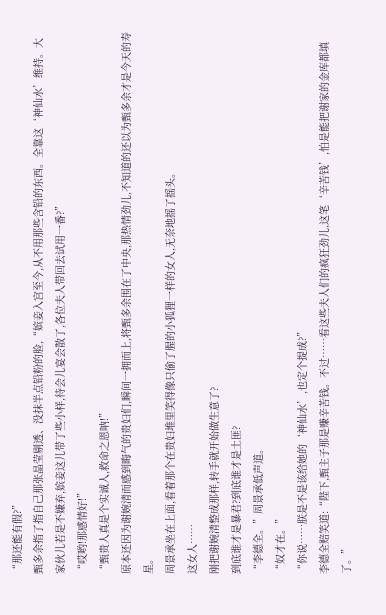“那还能有假?”
甄多余指了指自己那张晶莹剔透、没抹半点铅粉的脸,“嫔妾入宫至今,从不用那些含铅的东西。全靠这‘神仙水’维持。大家伙儿若是不嫌弃,嫔妾这儿带了些小样,待会儿宴会散了,各位夫人带回去试用一番?”
“哎哟!那感情好!”
“甄贵人真是个实诚人,救命之恩呐!”
原本还因为谢婉清而感到晦气的贵妇们,瞬间一拥而上,将甄多余围在了中央,那热情劲儿,不知道的还以为甄多余才是今天的寿星。
周景承坐在上面,看着那个在贵妇堆里笑得像只偷了腥的小狐狸一样的女人,无奈地摇了摇头。
这女人……
刚把谢婉清整成那样,转手就开始做生意了?
到底谁才是暴君?到底谁才是土匪?
“李德全。”周景承低声道。
“奴才在。”
“你说……朕是不是该给她的‘神仙水’,也定个提成?”
李德全赔笑道:“陛下,甄主子那是赚辛苦钱。不过……看这些夫人们的疯狂劲儿,这笔‘辛苦钱’,怕是能把谢家的金库都填了。”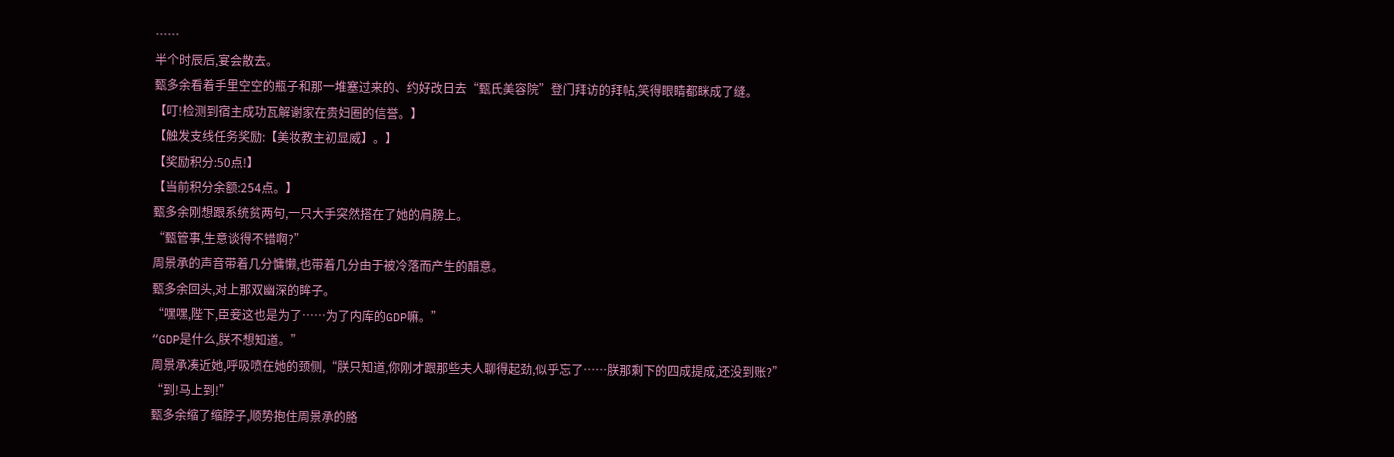……
半个时辰后,宴会散去。
甄多余看着手里空空的瓶子和那一堆塞过来的、约好改日去“甄氏美容院”登门拜访的拜帖,笑得眼睛都眯成了缝。
【叮!检测到宿主成功瓦解谢家在贵妇圈的信誉。】
【触发支线任务奖励:【美妆教主初显威】。】
【奖励积分:50点!】
【当前积分余额:254点。】
甄多余刚想跟系统贫两句,一只大手突然搭在了她的肩膀上。
“甄管事,生意谈得不错啊?”
周景承的声音带着几分慵懒,也带着几分由于被冷落而产生的醋意。
甄多余回头,对上那双幽深的眸子。
“嘿嘿,陛下,臣妾这也是为了……为了内库的GDP嘛。”
“GDP是什么,朕不想知道。”
周景承凑近她,呼吸喷在她的颈侧,“朕只知道,你刚才跟那些夫人聊得起劲,似乎忘了……朕那剩下的四成提成,还没到账?”
“到!马上到!”
甄多余缩了缩脖子,顺势抱住周景承的胳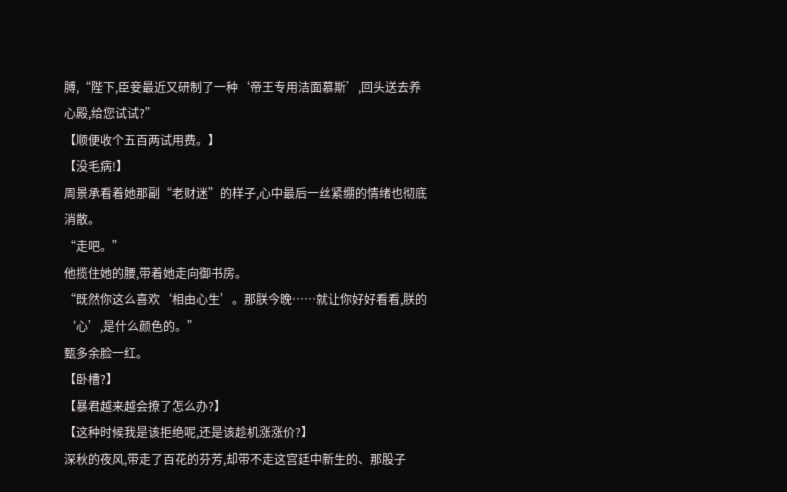膊,“陛下,臣妾最近又研制了一种‘帝王专用洁面慕斯’,回头送去养心殿,给您试试?”
【顺便收个五百两试用费。】
【没毛病!】
周景承看着她那副“老财迷”的样子,心中最后一丝紧绷的情绪也彻底消散。
“走吧。”
他揽住她的腰,带着她走向御书房。
“既然你这么喜欢‘相由心生’。那朕今晚……就让你好好看看,朕的‘心’,是什么颜色的。”
甄多余脸一红。
【卧槽?】
【暴君越来越会撩了怎么办?】
【这种时候我是该拒绝呢,还是该趁机涨涨价?】
深秋的夜风,带走了百花的芬芳,却带不走这宫廷中新生的、那股子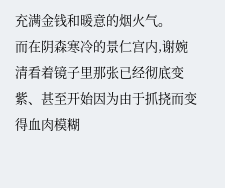充满金钱和暖意的烟火气。
而在阴森寒冷的景仁宫内,谢婉清看着镜子里那张已经彻底变紫、甚至开始因为由于抓挠而变得血肉模糊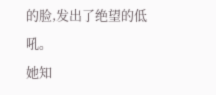的脸,发出了绝望的低吼。
她知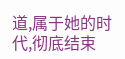道,属于她的时代,彻底结束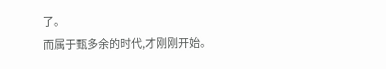了。
而属于甄多余的时代,才刚刚开始。